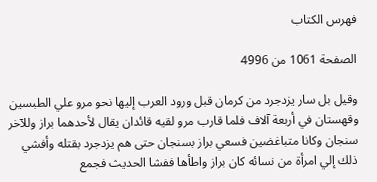فهرس الكتاب

الصفحة 1061 من 4996

وقيل بل سار يزدجرد من كرمان قبل ورود العرب إليها نحو مرو علي الطبسين وقهستان في أربعة آلاف فلما قارب مرو لقيه قائدان يقال لأحدهما براز وللآخر سنجان وكانا متباغضين فسعي براز بسنجان حتى هم يزدجرد بقتله وأفشي ذلك إلي امرأة من نسائه كان براز واطأها ففشا الحديث فجمع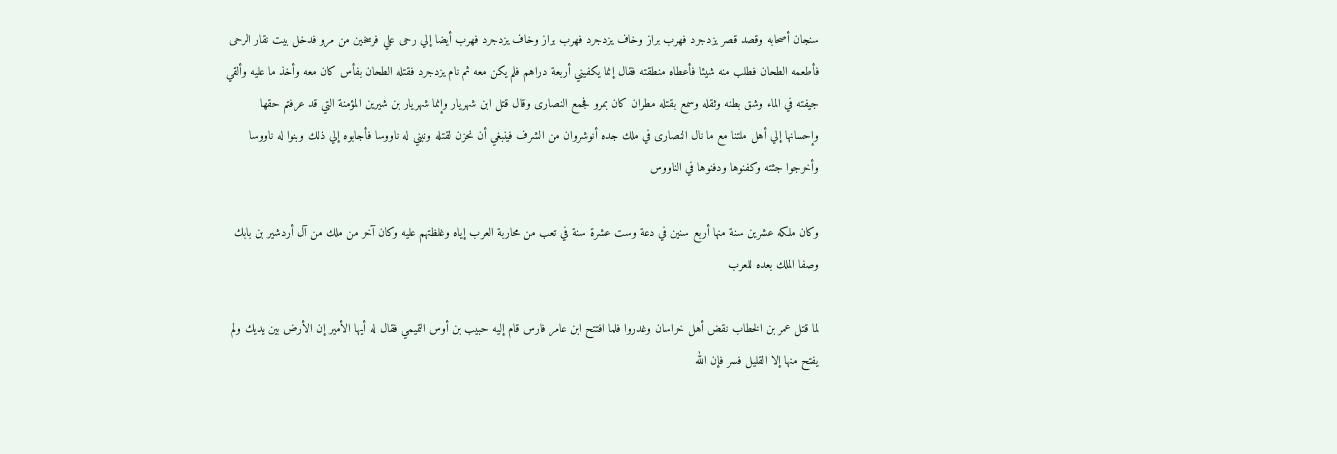سنجان أصحابه وقصد قصر يزدجرد فهرب براز وخاف يزدجرد فهرب براز وخاف يزدجرد فهرب أيضا إلي رحى علي فرسخين من مرو فدخل بيت نقار الرحى فأطعمه الطحان فطلب منه شيئا فأعطاه منطقته فقال إنما يكفيني أربعة دراهم فلم يكن معه ثم نام يزدجرد فقتله الطحان بفأس كان معه وأخذ ما عليه وألقي جيفته في الماء وشق بطنه وثقله وسمع بقتله مطران كان بمرو فجمع النصارى وقال قتل ابن شهريار وإنما شهريار بن شيرين المؤمنة التي قد عرفتم حقها وإحسانها إلي أهل ملتنا مع ما نال النصارى في ملك جده أنوشروان من الشرف فينبغي أن نحزن لقتله ونبني له ناووسا فأجابوه إلي ذلك وبنوا له ناووسا وأخرجوا جثته وكفنوها ودفنوها في الناووس

وكان ملكه عشرين سنة منها أربع سنين في دعة وست عشرة سنة في تعب من محاربة العرب إياه وغلظتهم عليه وكان آخر من ملك من آل أردشير بن بابك وصفا الملك بعده للعرب

لما قتل عمر بن الخطاب نقض أهل خراسان وغدروا فلما افتتح ابن عامر فارس قام إليه حبيب بن أوس التميمي فقال له أيها الأمير إن الأرض بين يديك ولم يفتح منها إلا القليل فسر فإن الله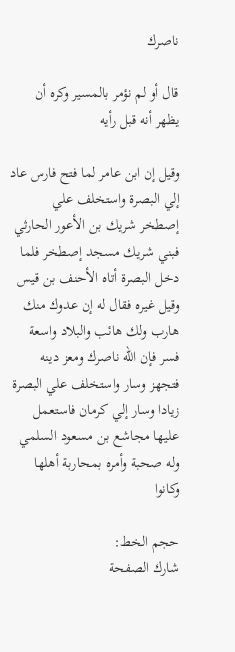ناصرك

قال أو لم نؤمر بالمسير وكره أن يظهر أنه قبل رأيه

وقيل إن ابن عامر لما فتح فارس عاد إلي البصرة واستخلف علي إصطخر شريك بن الأعور الحارثي فبني شريك مسجد إصطخر فلما دخل البصرة أتاه الأحنف بن قيس وقيل غيره فقال له إن عدوك منك هارب ولك هائب والبلاد واسعة فسر فإن الله ناصرك ومعز دينه فتجهز وسار واستخلف علي البصرة زيادا وسار إلي كرمان فاستعمل عليها مجاشع بن مسعود السلمي وله صحبة وأمره بمحاربة أهلها وكانوا

حجم الخط:
شارك الصفحة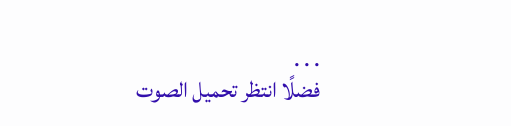. . .
فضلًا انتظر تحميل الصوت